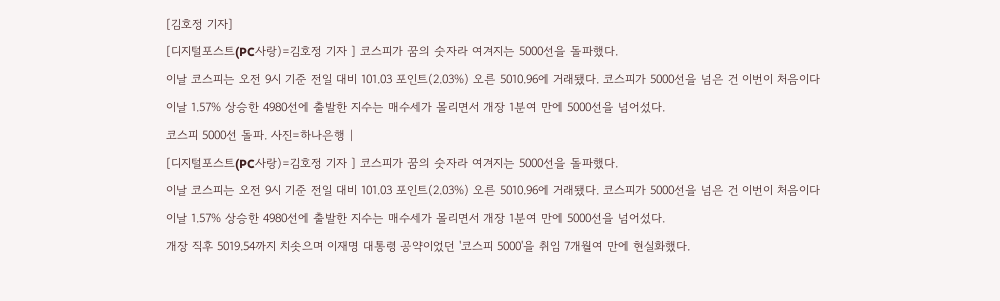[김호정 기자]
[디지털포스트(PC사랑)=김호정 기자 ] 코스피가 꿈의 숫자라 여겨지는 5000선을 돌파했다.
이날 코스피는 오전 9시 기준 전일 대비 101.03 포인트(2.03%) 오른 5010.96에 거래됐다. 코스피가 5000선을 넘은 건 이번이 처음이다
이날 1.57% 상승한 4980선에 출발한 지수는 매수세가 몰리면서 개장 1분여 만에 5000선을 넘어섰다.
코스피 5000선 돌파. 사진=하나은행 |
[디지털포스트(PC사랑)=김호정 기자 ] 코스피가 꿈의 숫자라 여겨지는 5000선을 돌파했다.
이날 코스피는 오전 9시 기준 전일 대비 101.03 포인트(2.03%) 오른 5010.96에 거래됐다. 코스피가 5000선을 넘은 건 이번이 처음이다
이날 1.57% 상승한 4980선에 출발한 지수는 매수세가 몰리면서 개장 1분여 만에 5000선을 넘어섰다.
개장 직후 5019.54까지 치솟으며 이재명 대통령 공약이었던 '코스피 5000'을 취임 7개월여 만에 현실화했다.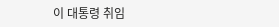이 대통령 취임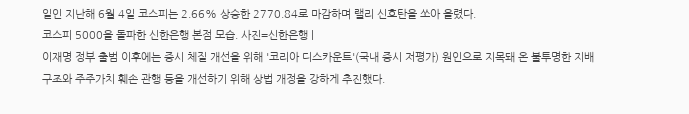일인 지난해 6월 4일 코스피는 2.66% 상승한 2770.84로 마감하며 랠리 신호탄을 쏘아 올렸다.
코스피 5000을 돌파한 신한은행 본점 모습. 사진=신한은행 |
이재명 정부 출범 이후에는 증시 체질 개선을 위해 '코리아 디스카운트'(국내 증시 저평가) 원인으로 지목돼 온 불투명한 지배구조와 주주가치 훼손 관행 등을 개선하기 위해 상법 개정을 강하게 추진했다.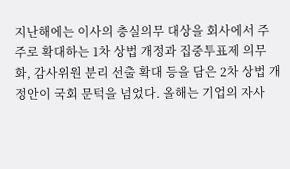지난해에는 이사의 충실의무 대상을 회사에서 주주로 확대하는 1차 상법 개정과 집중투표제 의무화, 감사위원 분리 선출 확대 등을 담은 2차 상법 개정안이 국회 문턱을 넘었다. 올해는 기업의 자사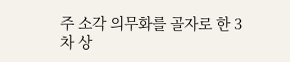주 소각 의무화를 골자로 한 3차 상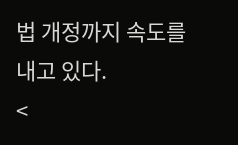법 개정까지 속도를 내고 있다.
<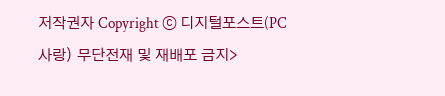저작권자 Copyright ⓒ 디지털포스트(PC사랑) 무단전재 및 재배포 금지>